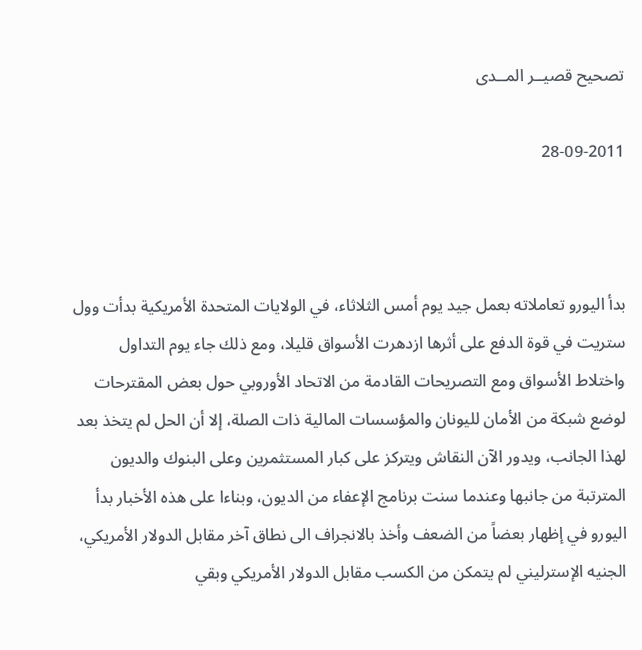تصحيح قصيــر المــدى

28-09-2011



بدأ اليورو تعاملاته بعمل جيد يوم أمس الثلاثاء، في الولايات المتحدة الأمريكية بدأت وول ستريت في قوة الدفع على أثرها ازدهرت الأسواق قليلا، ومع ذلك جاء يوم التداول واختلاط الأسواق ومع التصريحات القادمة من الاتحاد الأوروبي حول بعض المقترحات لوضع شبكة من الأمان لليونان والمؤسسات المالية ذات الصلة، إلا أن الحل لم يتخذ بعد لهذا الجانب، ويدور الآن النقاش ويتركز على كبار المستثمرين وعلى البنوك والديون المترتبة من جانبها وعندما سنت برنامج الإعفاء من الديون، وبناءا على هذه الأخبار بدأ اليورو في إظهار بعضاً من الضعف وأخذ بالانجراف الى نطاق آخر مقابل الدولار الأمريكي، الجنيه الإسترليني لم يتمكن من الكسب مقابل الدولار الأمريكي وبقي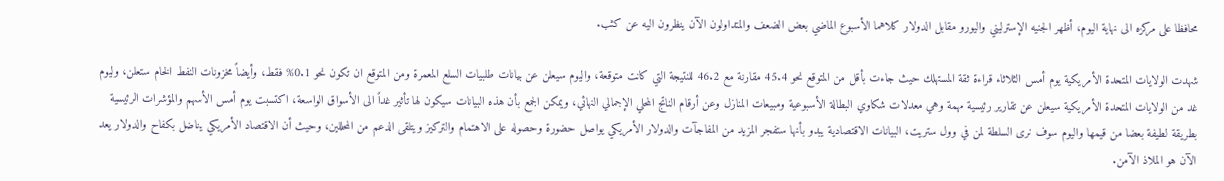محافظا على مركزه الى نهاية اليوم، أظهر الجنيه الإسترليني واليورو مقابل الدولار كلاهما الأسبوع الماضي بعض الضعف والمتداولون الآن ينظرون اليه عن كثب.

شهدت الولايات المتحدة الأمريكية يوم أمس الثلاثاء قراءة ثقة المستهلك حيث جاءت بأقل من المتوقع نحو 45.4 مقارنة مع 46.2 للنتيجة التي كانت متوقعة، واليوم سيعلن عن بيانات طلبيات السلع المعمرة ومن المتوقع ان تكون نحو 0.1% فقط، وأيضاً مخزونات النفط الخام ستعلن، وليوم غد من الولايات المتحدة الأمريكية سيعلن عن تقارير رئيسية مهمة وهي معدلات شكاوي البطالة الأسبوعية ومبيعات المنازل وعن أرقام الناتج المحلي الإجمالي النهائي، ويمكن الجمع بأن هذه البيانات سيكون لها تأثير غداً الى الأسواق الواسعة، اكتسبت يوم أمس الأسهم والمؤشرات الرئيسية بطريقة لطيفة بعضا من قيمها واليوم سوف نرى السلطة لمن في وول ستريت، البيانات الاقتصادية يبدو بأنها ستفجر المزيد من المفاجآت والدولار الأمريكي يواصل حضورة وحصوله على الاهتمام والتركيز ويتلقى الدعم من المحللين، وحيث أن الاقتصاد الأمريكي يناضل بكفاح والدولار يعد الآن هو الملاذ الآمن.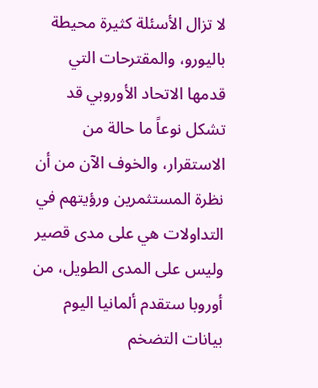لا تزال الأسئلة كثيرة محيطة باليورو، والمقترحات التي قدمها الاتحاد الأوروبي قد تشكل نوعاً ما حالة من الاستقرار، والخوف الآن من أن نظرة المستثمرين ورؤيتهم في التداولات هي على مدى قصير وليس على المدى الطويل، من أوروبا ستقدم ألمانيا اليوم بيانات التضخم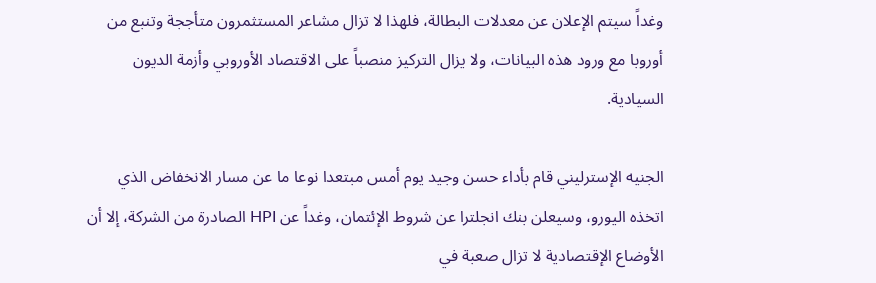وغداً سيتم الإعلان عن معدلات البطالة، فلهذا لا تزال مشاعر المستثمرون متأججة وتنبع من أوروبا مع ورود هذه البيانات، ولا يزال التركيز منصباً على الاقتصاد الأوروبي وأزمة الديون السيادية.

الجنيه الإسترليني قام بأداء حسن وجيد يوم أمس مبتعدا نوعا ما عن مسار الانخفاض الذي اتخذه اليورو، وسيعلن بنك انجلترا عن شروط الإئتمان، وغداً عن HPI الصادرة من الشركة، إلا أن الأوضاع الإقتصادية لا تزال صعبة في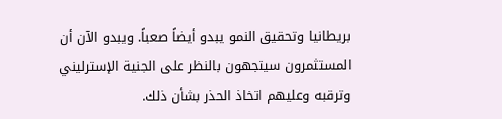بريطانيا وتحقيق النمو يبدو أيضاً صعباً. ويبدو الآن أن المستثمرون سيتجهون بالنظر على الجنية الإسترليني وترقبه وعليهم اتخاذ الحذر بشأن ذلك.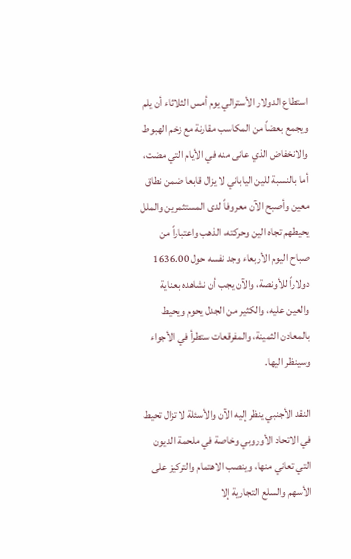استطاع الدولار الأسترالي يوم أمس الثلاثاء أن يلم ويجمع بعضاً من المكاسب مقارنة مع زخم الهبوط والانخفاض الذي عانى منه في الأيام التي مضت، أما بالنسبة للين الياباني لا يزال قابعا ضمن نطاق معين وأصبح الآن معروفاً لدى المستثمرين والملل يحيطهم تجاه الين وحركته، الذهب واعتباراً من صباح اليوم الأربعاء وجد نفسه حول 1636.00 دولاراً للأونصة، والآن يجب أن نشاهده بعناية والعين عليه، والكثير من الجدل يحوم ويحيط بالمعادن الثمينة، والمفرقعات ستطرأ في الأجواء وسينظر اليها.

النقد الأجنبي ينظر إليه الآن والأسئلة لا تزال تحيط في الاتحاد الأوروبي وخاصة في ملحمة الديون التي تعاني منها، وينصب الاهتمام والتركيز على الأسهم والسلع التجارية إلا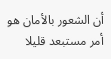أن الشعور بالأمان هو أمر مستبعد قليلا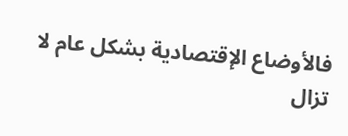فالأوضاع الإقتصادية بشكل عام لا تزال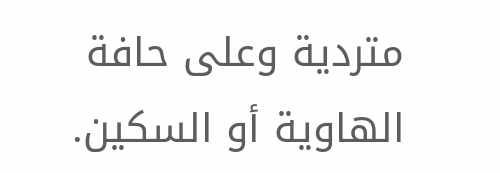متردية وعلى حافة الهاوية أو السكين.